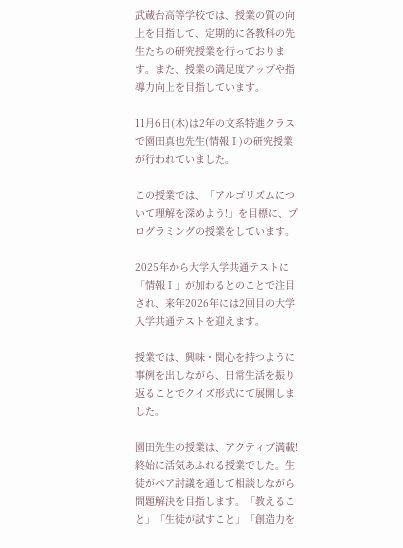武蔵台高等学校では、授業の質の向上を目指して、定期的に各教科の先生たちの研究授業を行っております。また、授業の満足度アップや指導力向上を目指しています。

11月6日(木)は2年の文系特進クラスで園田真也先生(情報Ⅰ)の研究授業が行われていました。

この授業では、「アルゴリズムについて理解を深めよう!」を目標に、プログラミングの授業をしています。

2025年から大学入学共通テストに「情報Ⅰ」が加わるとのことで注目され、来年2026年には2回目の大学入学共通テストを迎えます。

授業では、興味・関心を持つように事例を出しながら、日常生活を振り返ることでクイズ形式にて展開しました。

園田先生の授業は、アクティブ満載!終始に活気あふれる授業でした。生徒がペア討議を通して相談しながら問題解決を目指します。「教えること」「生徒が試すこと」「創造力を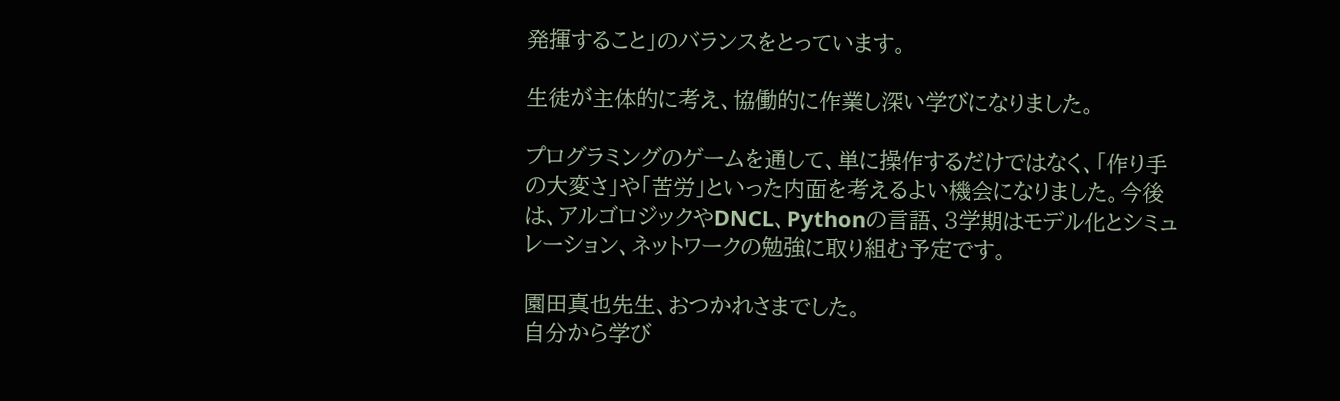発揮すること」のバランスをとっています。

生徒が主体的に考え、協働的に作業し深い学びになりました。

プログラミングのゲームを通して、単に操作するだけではなく、「作り手の大変さ」や「苦労」といった内面を考えるよい機会になりました。今後は、アルゴロジックやDNCL、Pythonの言語、3学期はモデル化とシミュレーション、ネットワークの勉強に取り組む予定です。

園田真也先生、おつかれさまでした。
自分から学び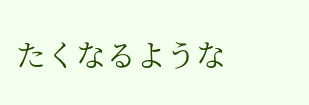たくなるような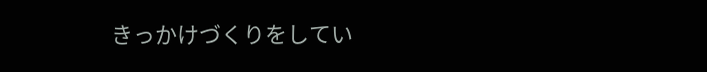きっかけづくりをしてい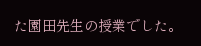た園田先生の授業でした。